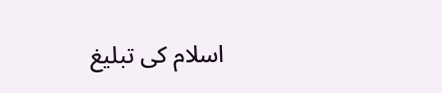اسلام کی تبلیغ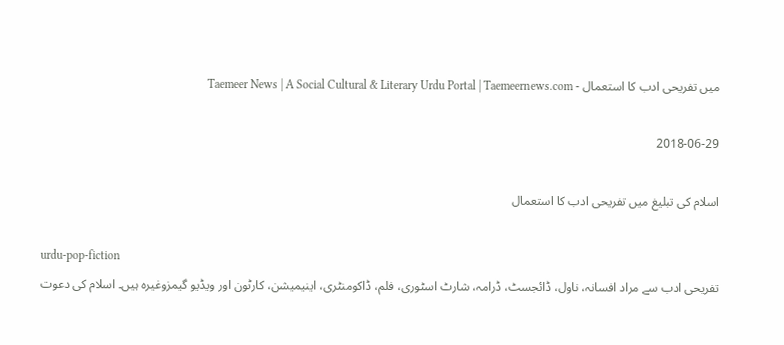میں تفریحی ادب کا استعمال - Taemeer News | A Social Cultural & Literary Urdu Portal | Taemeernews.com

2018-06-29

اسلام کی تبلیغ میں تفریحی ادب کا استعمال

urdu-pop-fiction
تفریحی ادب سے مراد افسانہ، ناول، ڈائجسٹ، ڈرامہ، شارٹ اسٹوری، فلم، ڈاکومنٹری، اینیمیشن، کارٹون اور ویڈیو گیمزوغیرہ ہیں۔ اسلام کی دعوت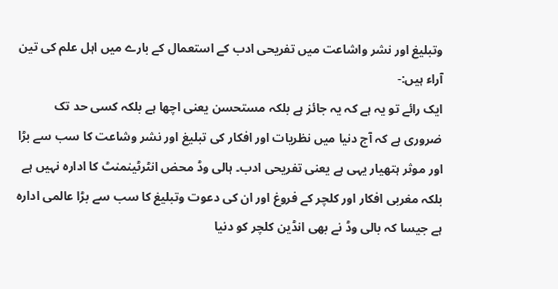وتبلیغ اور نشر واشاعت میں تفریحی ادب کے استعمال کے بارے میں اہل علم کی تین آراء ہیں:-
ایک رائے تو یہ ہے کہ یہ جائز ہے بلکہ مستحسن یعنی اچھا ہے بلکہ کسی حد تک ضروری ہے کہ آج دنیا میں نظریات اور افکار کی تبلیغ اور نشر وشاعت کا سب سے بڑا اور موثر ہتھیار یہی ہے یعنی تفریحی ادب۔ ہالی وڈ محض انٹرٹینمنٹ کا ادارہ نہیں ہے بلکہ مغربی افکار اور کلچر کے فروغ اور ان کی دعوت وتبلیغ کا سب سے بڑا عالمی ادارہ ہے جیسا کہ بالی وڈ نے بھی انڈین کلچر کو دنیا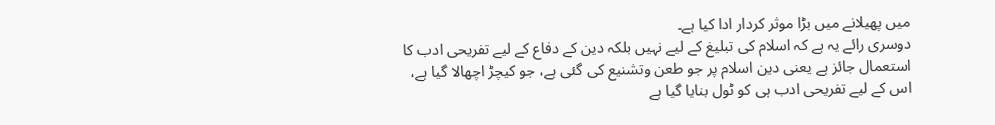میں پھیلانے میں بڑا موثر کردار ادا کیا ہے۔
دوسری رائے یہ ہے کہ اسلام کی تبلیغ کے لیے نہیں بلکہ دین کے دفاع کے لیے تفریحی ادب کا استعمال جائز ہے یعنی دین اسلام پر جو طعن وتشنیع کی گئی ہے، جو کیچڑ اچھالا گیا ہے، اس کے لیے تفریحی ادب ہی کو ٹول بنایا گیا ہے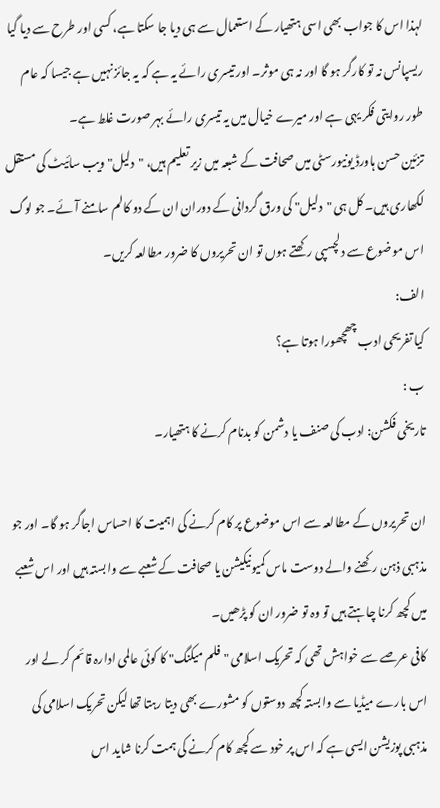لہذا اس کا جواب بھی اسی ہتھیار کے استعمال سے ہی دیا جا سکتا ہے، کسی اور طرح سے دیا گیا ریسپانس نہ تو کارگر ہو گا اور نہ ہی موثر۔ اور تیسری رائے یہ ہے کہ یہ جائز نہیں ہے جیسا کہ عام طور روایتی فکر یہی ہے اور میرے خیال میں یہ تیسری رائے بہر صورت غلط ہے۔
تزئین حسن ہاورڈ یونیورسٹی میں صحافت کے شبعہ میں زیر تعلیم ہیں، "دلیل" ویب سائیٹ کی مستقل لکھاری ہیں۔ کل ہی "دلیل" کی ورق گردانی کے دوران ان کے دو کالم سامنے آئے۔ جو لوگ اس موضوع سے دلچسپی رکھتے ہوں تو ان تحریروں کا ضرور مطالعہ کریں۔
الف:
کیا تفریحی ادب چھچھورا ہوتا ہے؟
ب :
تاریخی فکشن: ادب کی صنف یا دشمن کو بدنام کرنے کا ہتھیار۔

ان تحریروں کے مطالعہ سے اس موضوع پر کام کرنے کی اہمیت کا احساس اجاگر ہو گا۔ اور جو مذہبی ذہن رکھنے والے دوست ماس کمیونیکیشن یا صحافت کے شعبے سے وابستہ ہیں اور اس شعبے میں کچھ کرنا چاہتے ہیں تو وہ تو ضرور ان کو پڑھیں۔
کافی عرصے سے خواہش تھی کہ تحریک اسلامی "فلم میکنگ" کا کوئی عالمی ادارہ قائم کر لے اور اس بارے میڈیا سے وابستہ کچھ دوستوں کو مشورے بھی دیتا رہتا تھا لیکن تحریک اسلامی کی مذہبی پوزیشن ایسی ہے کہ اس پر خود سے کچھ کام کرنے کی ہمت کرنا شاید اس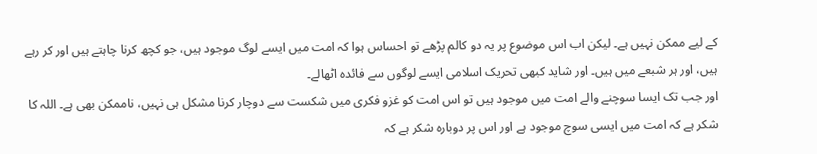کے لیے ممکن نہیں ہے۔ لیکن اب اس موضوع پر یہ دو کالم پڑھے تو احساس ہوا کہ امت میں ایسے لوگ موجود ہیں، جو کچھ کرنا چاہتے ہیں اور کر رہے ہیں، اور ہر شبعے میں ہیں۔ اور شاید کبھی تحریک اسلامی ایسے لوگوں سے فائدہ اٹھالے۔
اور جب تک ایسا سوچنے والے امت میں موجود ہیں تو اس امت کو غزو فکری میں شکست سے دوچار کرنا مشکل ہی نہیں، ناممکن بھی ہے۔ اللہ کا شکر ہے کہ امت میں ایسی سوچ موجود ہے اور اس پر دوبارہ شکر ہے کہ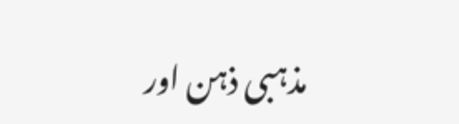مذہبی ذہن اور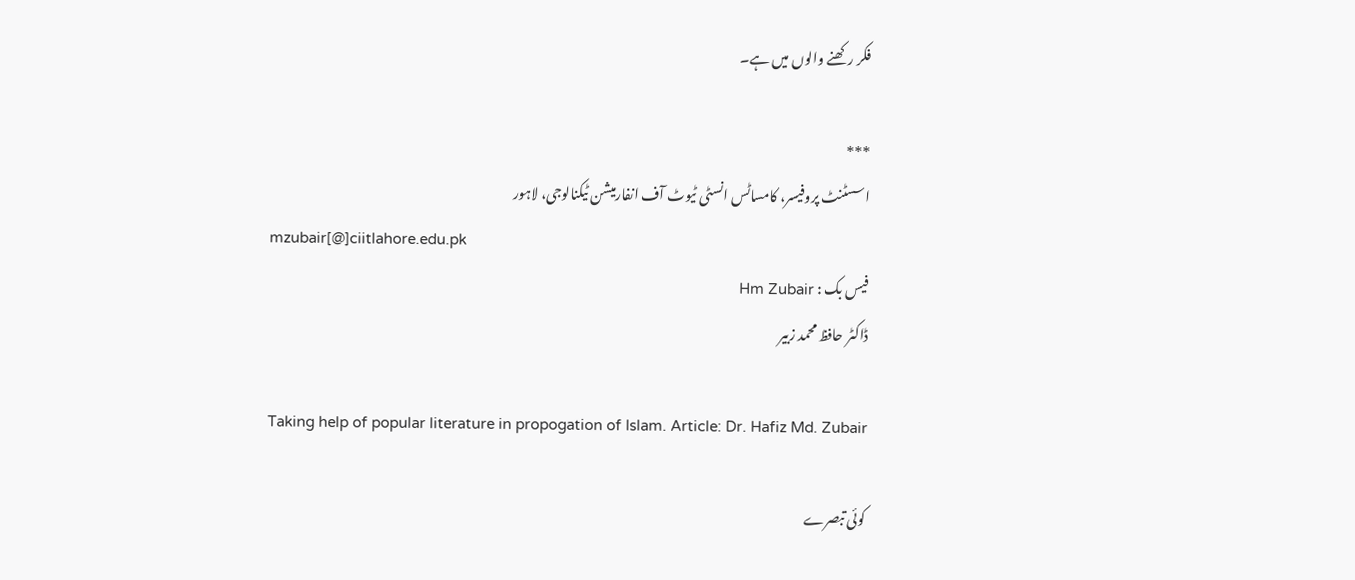فکر رکھنے والوں میں ہے۔

***
اسسٹنٹ پروفیسر، کامساٹس انسٹی ٹیوٹ آف انفارمیشن ٹیکنالوجی، لاہور
mzubair[@]ciitlahore.edu.pk
فیس بک : Hm Zubair
ڈاکٹر حافظ محمد زبیر

Taking help of popular literature in propogation of Islam. Article: Dr. Hafiz Md. Zubair

کوئی تبصرے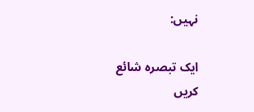نہیں:

ایک تبصرہ شائع کریں